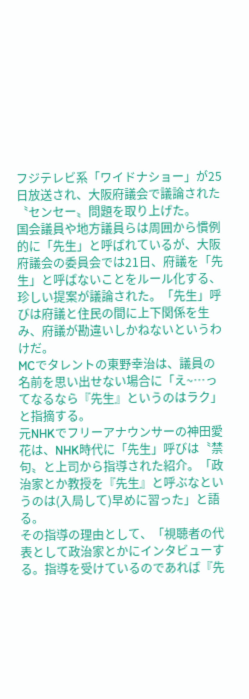フジテレビ系「ワイドナショー」が25日放送され、大阪府議会で議論された〝センセー〟問題を取り上げた。
国会議員や地方議員らは周囲から慣例的に「先生」と呼ばれているが、大阪府議会の委員会では21日、府議を「先生」と呼ばないことをルール化する、珍しい提案が議論された。「先生」呼びは府議と住民の間に上下関係を生み、府議が勘違いしかねないというわけだ。
MCでタレントの東野幸治は、議員の名前を思い出せない場合に「え~…ってなるなら『先生』というのはラク」と指摘する。
元NHKでフリーアナウンサーの神田愛花は、NHK時代に「先生」呼びは〝禁句〟と上司から指導された紹介。「政治家とか教授を『先生』と呼ぶなというのは(入局して)早めに習った」と語る。
その指導の理由として、「視聴者の代表として政治家とかにインタビューする。指導を受けているのであれば『先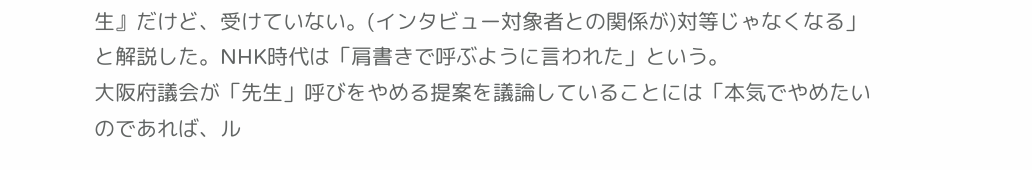生』だけど、受けていない。(インタビュー対象者との関係が)対等じゃなくなる」と解説した。NHK時代は「肩書きで呼ぶように言われた」という。
大阪府議会が「先生」呼びをやめる提案を議論していることには「本気でやめたいのであれば、ル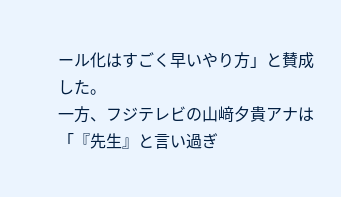ール化はすごく早いやり方」と賛成した。
一方、フジテレビの山﨑夕貴アナは「『先生』と言い過ぎ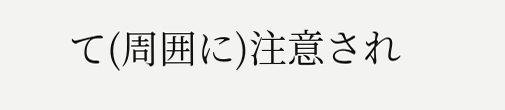て(周囲に)注意され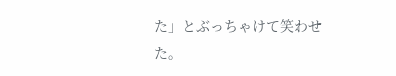た」とぶっちゃけて笑わせた。